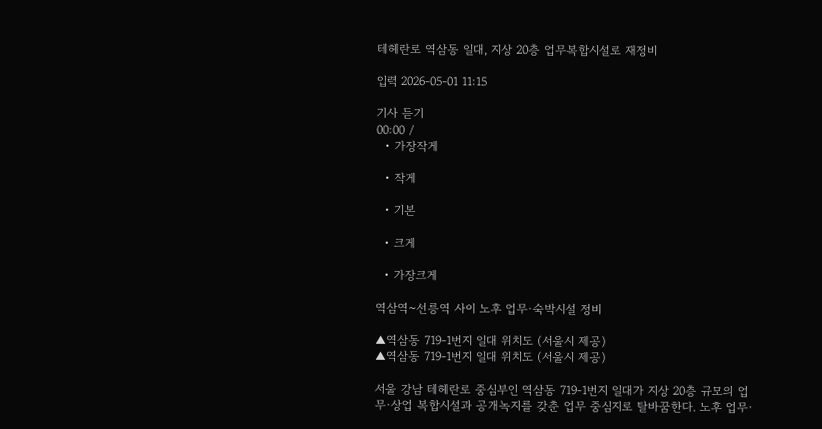테헤란로 역삼동 일대, 지상 20층 업무복합시설로 재정비

입력 2026-05-01 11:15

기사 듣기
00:00 /
  • 가장작게

  • 작게

  • 기본

  • 크게

  • 가장크게

역삼역~선릉역 사이 노후 업무·숙박시설 정비

▲역삼동 719-1번지 일대 위치도 (서울시 제공)
▲역삼동 719-1번지 일대 위치도 (서울시 제공)

서울 강남 테헤란로 중심부인 역삼동 719-1번지 일대가 지상 20층 규모의 업무·상업 복합시설과 공개녹지를 갖춘 업무 중심지로 탈바꿈한다. 노후 업무·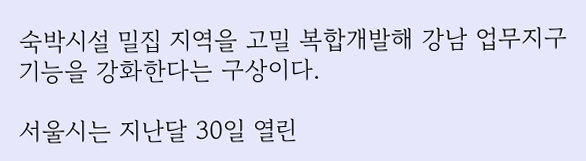숙박시설 밀집 지역을 고밀 복합개발해 강남 업무지구 기능을 강화한다는 구상이다.

서울시는 지난달 30일 열린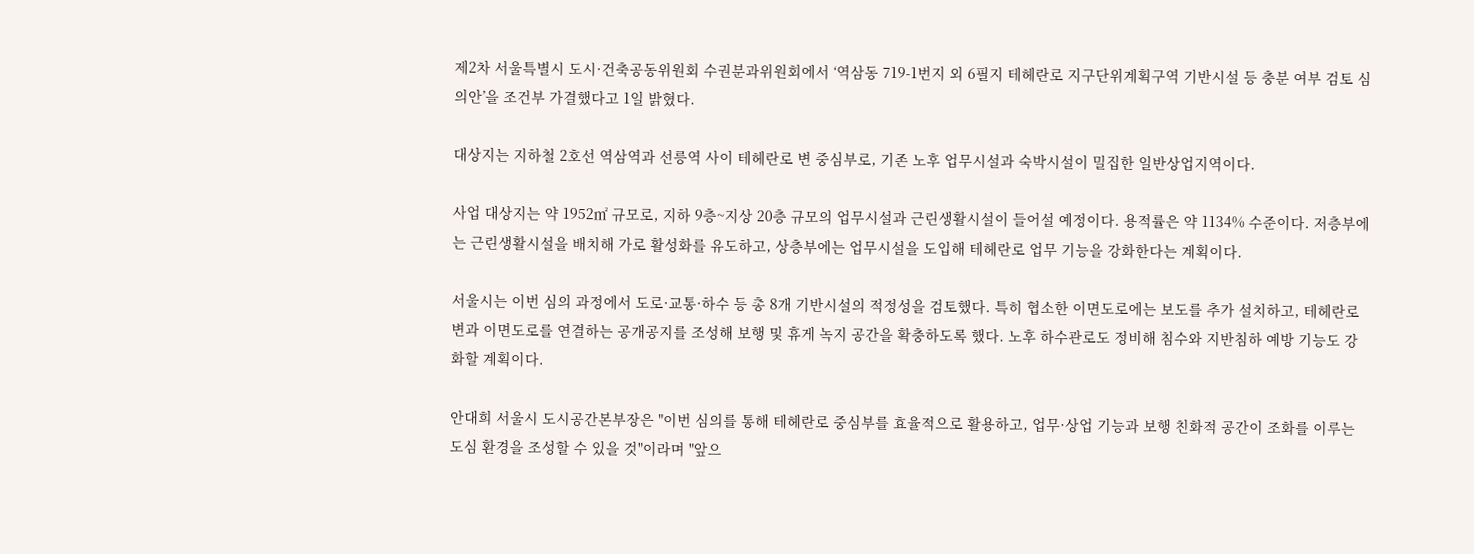제2차 서울특별시 도시·건축공동위원회 수권분과위원회에서 ‘역삼동 719-1번지 외 6필지 테헤란로 지구단위계획구역 기반시설 등 충분 여부 검토 심의안’을 조건부 가결했다고 1일 밝혔다.

대상지는 지하철 2호선 역삼역과 선릉역 사이 테헤란로 변 중심부로, 기존 노후 업무시설과 숙박시설이 밀집한 일반상업지역이다.

사업 대상지는 약 1952㎡ 규모로, 지하 9층~지상 20층 규모의 업무시설과 근린생활시설이 들어설 예정이다. 용적률은 약 1134% 수준이다. 저층부에는 근린생활시설을 배치해 가로 활성화를 유도하고, 상층부에는 업무시설을 도입해 테헤란로 업무 기능을 강화한다는 계획이다.

서울시는 이번 심의 과정에서 도로·교통·하수 등 총 8개 기반시설의 적정성을 검토했다. 특히 협소한 이면도로에는 보도를 추가 설치하고, 테헤란로 변과 이면도로를 연결하는 공개공지를 조성해 보행 및 휴게 녹지 공간을 확충하도록 했다. 노후 하수관로도 정비해 침수와 지반침하 예방 기능도 강화할 계획이다.

안대희 서울시 도시공간본부장은 "이번 심의를 통해 테헤란로 중심부를 효율적으로 활용하고, 업무·상업 기능과 보행 친화적 공간이 조화를 이루는 도심 환경을 조성할 수 있을 것"이라며 "앞으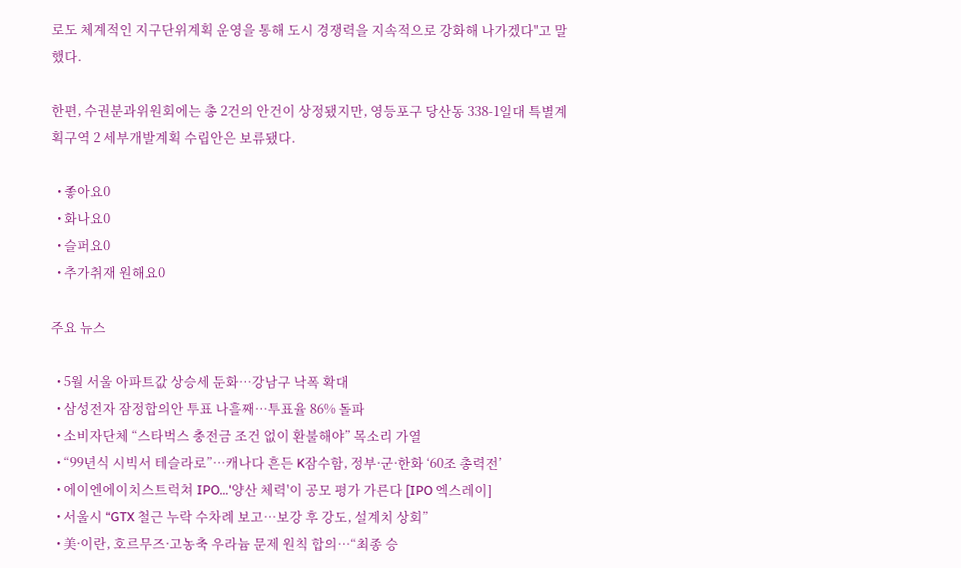로도 체계적인 지구단위계획 운영을 통해 도시 경쟁력을 지속적으로 강화해 나가겠다"고 말했다.

한편, 수권분과위원회에는 총 2건의 안건이 상정됐지만, 영등포구 당산동 338-1일대 특별계획구역 2 세부개발계획 수립안은 보류됐다.

  • 좋아요0
  • 화나요0
  • 슬퍼요0
  • 추가취재 원해요0

주요 뉴스

  • 5월 서울 아파트값 상승세 둔화⋯강남구 낙폭 확대
  • 삼성전자 잠정합의안 투표 나흘째…투표율 86% 돌파
  • 소비자단체 “스타벅스 충전금 조건 없이 환불해야” 목소리 가열
  • “99년식 시빅서 테슬라로”…캐나다 흔든 K잠수함, 정부·군·한화 ‘60조 총력전’
  • 에이엔에이치스트럭쳐 IPO…'양산 체력'이 공모 평가 가른다 [IPO 엑스레이]
  • 서울시 “GTX 철근 누락 수차례 보고⋯보강 후 강도, 설계치 상회”
  • 美·이란, 호르무즈·고농축 우라늄 문제 원칙 합의…“최종 승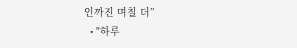인까진 며칠 더”
  • "하루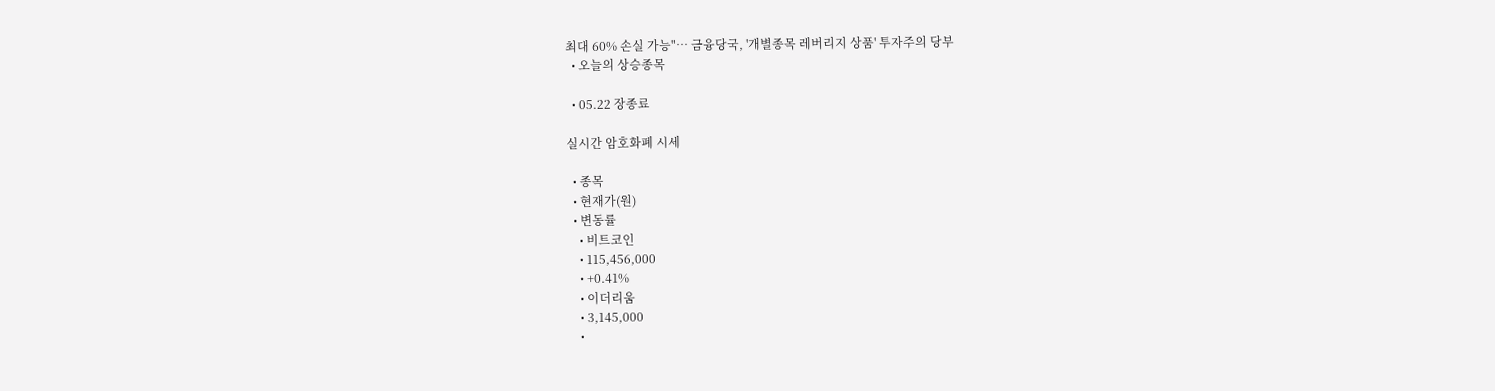최대 60% 손실 가능"… 금융당국, '개별종목 레버리지 상품' 투자주의 당부
  • 오늘의 상승종목

  • 05.22 장종료

실시간 암호화폐 시세

  • 종목
  • 현재가(원)
  • 변동률
    • 비트코인
    • 115,456,000
    • +0.41%
    • 이더리움
    • 3,145,000
    •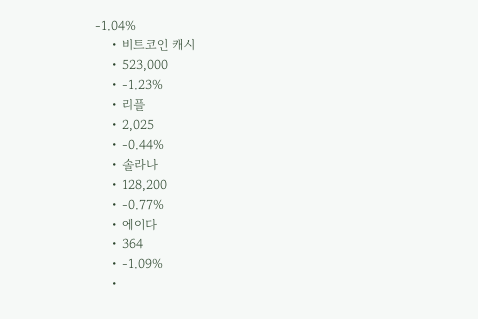-1.04%
    • 비트코인 캐시
    • 523,000
    • -1.23%
    • 리플
    • 2,025
    • -0.44%
    • 솔라나
    • 128,200
    • -0.77%
    • 에이다
    • 364
    • -1.09%
    •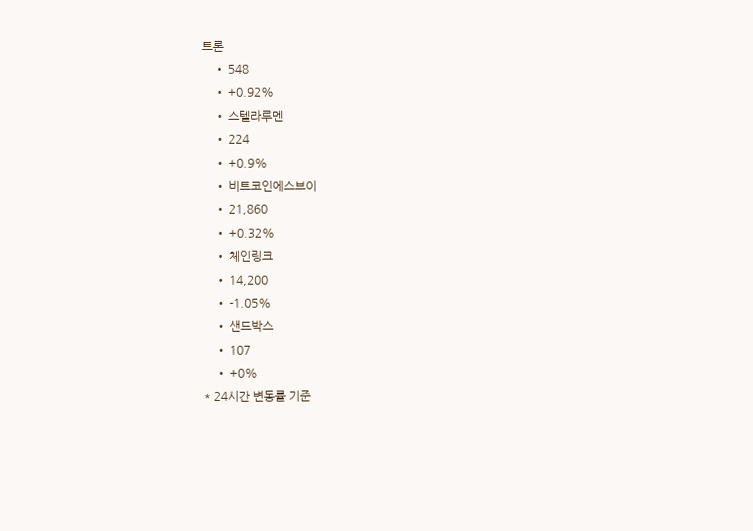트론
    • 548
    • +0.92%
    • 스텔라루멘
    • 224
    • +0.9%
    • 비트코인에스브이
    • 21,860
    • +0.32%
    • 체인링크
    • 14,200
    • -1.05%
    • 샌드박스
    • 107
    • +0%
* 24시간 변동률 기준